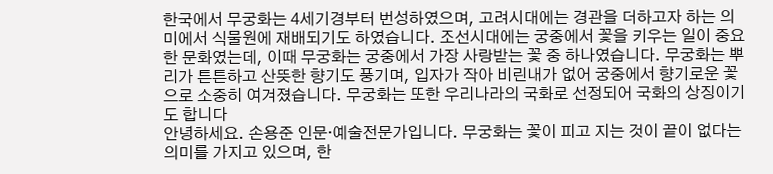한국에서 무궁화는 4세기경부터 번성하였으며, 고려시대에는 경관을 더하고자 하는 의미에서 식물원에 재배되기도 하였습니다. 조선시대에는 궁중에서 꽃을 키우는 일이 중요한 문화였는데, 이때 무궁화는 궁중에서 가장 사랑받는 꽃 중 하나였습니다. 무궁화는 뿌리가 튼튼하고 산뜻한 향기도 풍기며, 입자가 작아 비린내가 없어 궁중에서 향기로운 꽃으로 소중히 여겨졌습니다. 무궁화는 또한 우리나라의 국화로 선정되어 국화의 상징이기도 합니다
안녕하세요. 손용준 인문·예술전문가입니다. 무궁화는 꽃이 피고 지는 것이 끝이 없다는 의미를 가지고 있으며, 한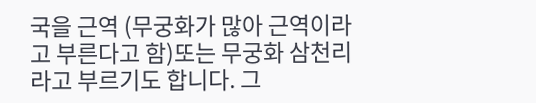국을 근역 (무궁화가 많아 근역이라고 부른다고 함)또는 무궁화 삼천리라고 부르기도 합니다. 그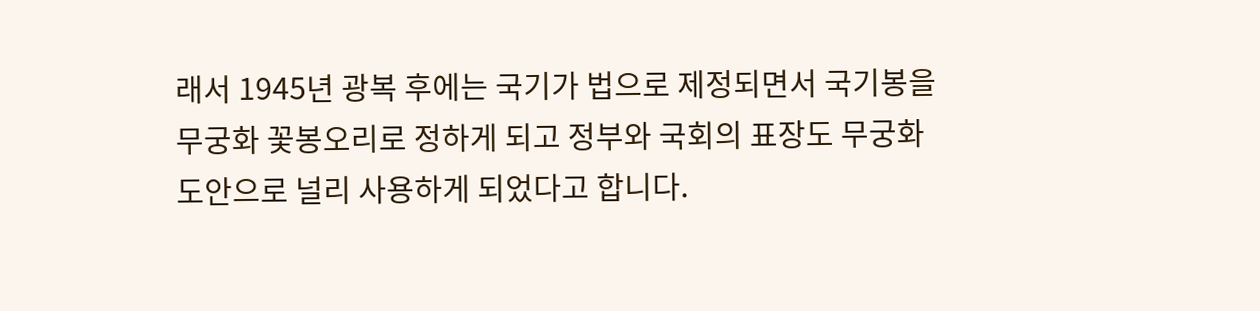래서 1945년 광복 후에는 국기가 법으로 제정되면서 국기봉을 무궁화 꽃봉오리로 정하게 되고 정부와 국회의 표장도 무궁화 도안으로 널리 사용하게 되었다고 합니다.